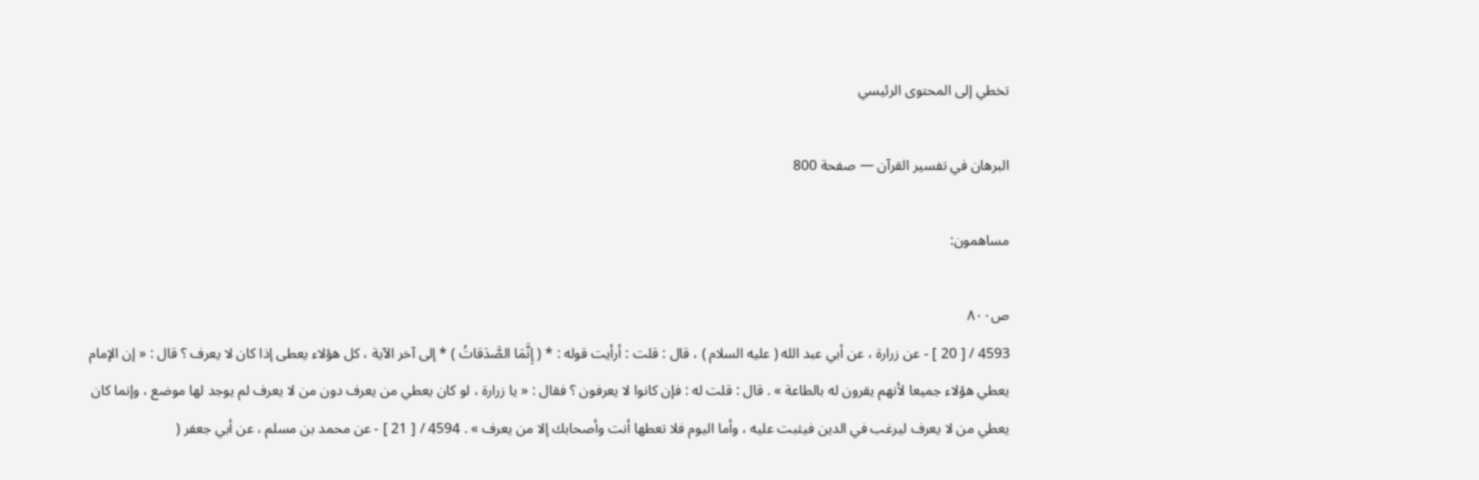تخطي إلى المحتوى الرئيسي

البرهان في تفسير القرآن — صفحة 800

مساهمون:

ص٨٠٠
4593 / [ 20 ] - عن زرارة ، عن أبي عبد الله ( عليه السلام ) ، قال : قلت : أرأيت قوله : * ( إِنَّمَا الصَّدَقاتُ ) * إلى آخر الآية ، كل هؤلاء يعطى إذا كان لا يعرف ؟ قال : « إن الإمام يعطي هؤلاء جميعا لأنهم يقرون له بالطاعة » . قال : قلت له : فإن كانوا لا يعرفون ؟ فقال : « يا زرارة ، لو كان يعطي من يعرف دون من لا يعرف لم يوجد لها موضع ، وإنما كان يعطي من لا يعرف ليرغب في الدين فيثبت عليه ، وأما اليوم فلا تعطها أنت وأصحابك إلا من يعرف » . 4594 / [ 21 ] - عن محمد بن مسلم ، عن أبي جعفر (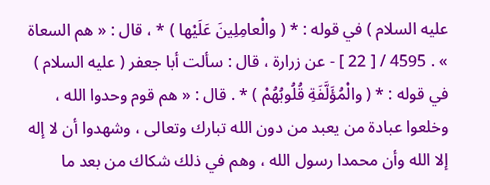عليه السلام ) في قوله : * ( والْعامِلِينَ عَلَيْها ) * ، قال : « هم السعاة » . 4595 / [ 22 ] - عن زرارة ، قال : سألت أبا جعفر ( عليه السلام ) في قوله : * ( والْمُؤَلَّفَةِ قُلُوبُهُمْ ) * . قال : « هم قوم وحدوا الله ، وخلعوا عبادة من يعبد من دون الله تبارك وتعالى ، وشهدوا أن لا إله إلا الله وأن محمدا رسول الله ، وهم في ذلك شكاك من بعد ما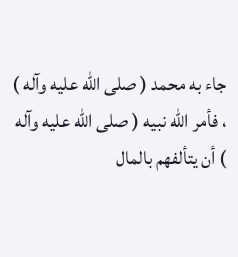جاء به محمد ( صلى الله عليه وآله ) ، فأمر الله نبيه ( صلى الله عليه وآله ) أن يتألفهم بالمال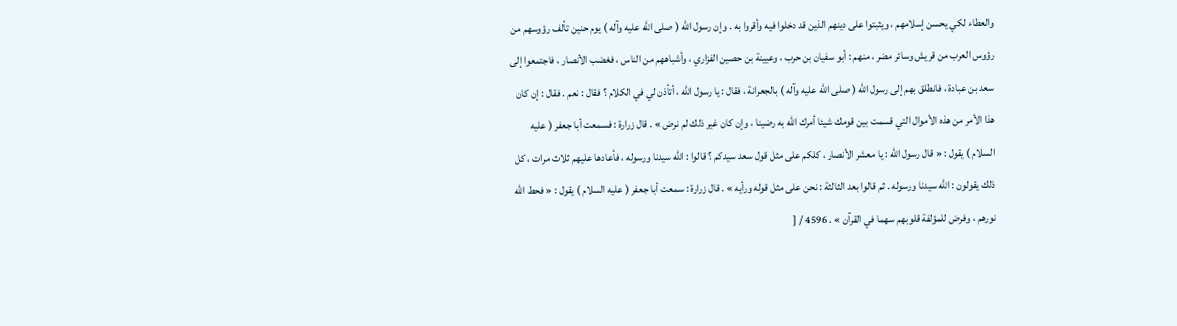والعطاء لكي يحسن إسلامهم ، ويثبتوا على دينهم الذين قد دخلوا فيه وأقروا به . وإن رسول الله ( صلى الله عليه وآله ) يوم حنين تألف رؤوسهم من رؤوس العرب من قريش وسائر مضر ، منهم : أبو سفيان بن حرب ، وعيينة بن حصين الفزاري ، وأشباههم من الناس ، فغضب الأنصار ، فاجتمعوا إلى سعد بن عبادة ، فانطلق بهم إلى رسول الله ( صلى الله عليه وآله ) بالجعرانة ، فقال : يا رسول الله ، أتأذن لي في الكلام ؟ فقال : نعم . فقال : إن كان هذا الأمر من هذه الأموال التي قسمت بين قومك شيئا أمرك الله به رضينا ، وإن كان غير ذلك لم نرض » . قال زرارة : فسمعت أبا جعفر ( عليه السلام ) يقول : « قال رسول الله : يا معشر الأنصار ، كلكم على مثل قول سعد سيدكم ؟ قالوا : الله سيدنا ورسوله ، فأعادها عليهم ثلاث مرات ، كل ذلك يقولون : الله سيدنا ورسوله . ثم قالوا بعد الثالثة : نحن على مثل قوله ورأيه » . قال زرارة : سمعت أبا جعفر ( عليه السلام ) يقول : « فحط الله نورهم ، وفرض للمؤلفة قلوبهم سهما في القرآن » . 4596 / [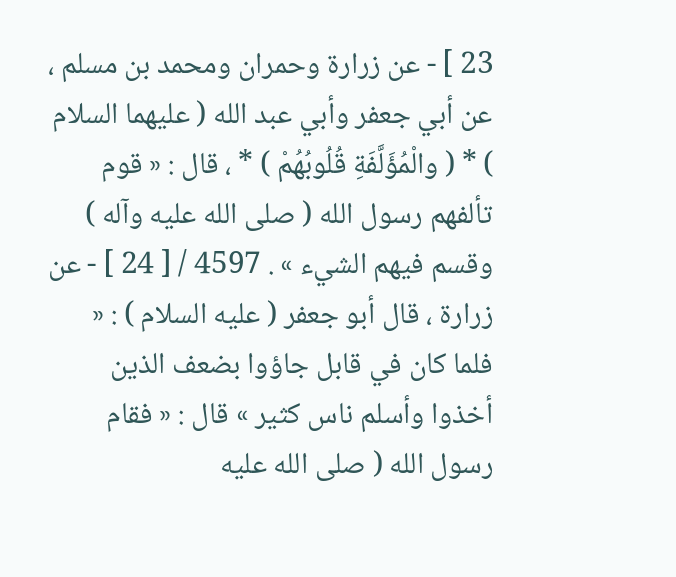23 ] - عن زرارة وحمران ومحمد بن مسلم ، عن أبي جعفر وأبي عبد الله ( عليهما السلام ) * ( والْمُؤَلَّفَةِ قُلُوبُهُمْ ) * ، قال : « قوم تألفهم رسول الله ( صلى الله عليه وآله ) وقسم فيهم الشيء » . 4597 / [ 24 ] - عن زرارة ، قال أبو جعفر ( عليه السلام ) : « فلما كان في قابل جاؤوا بضعف الذين أخذوا وأسلم ناس كثير » قال : « فقام رسول الله ( صلى الله عليه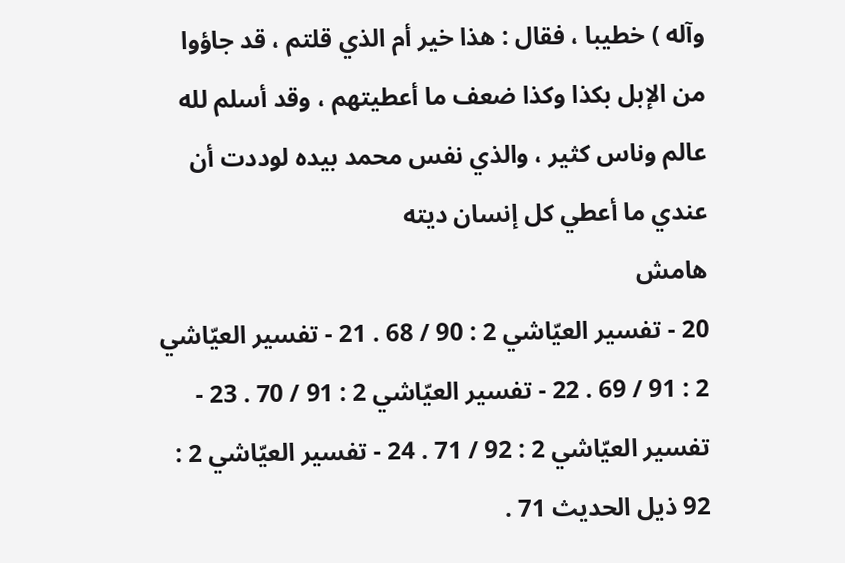وآله ) خطيبا ، فقال : هذا خير أم الذي قلتم ، قد جاؤوا من الإبل بكذا وكذا ضعف ما أعطيتهم ، وقد أسلم لله عالم وناس كثير ، والذي نفس محمد بيده لوددت أن عندي ما أعطي كل إنسان ديته
هامش
20 - تفسير العيّاشي 2 : 90 / 68 . 21 - تفسير العيّاشي 2 : 91 / 69 . 22 - تفسير العيّاشي 2 : 91 / 70 . 23 - تفسير العيّاشي 2 : 92 / 71 . 24 - تفسير العيّاشي 2 : 92 ذيل الحديث 71 .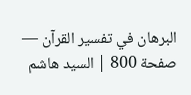البرهان في تفسير القرآن — صفحة 800 | السيد هاشم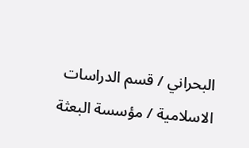البحراني / قسم الدراسات الاسلامية / مؤسسة البعثة